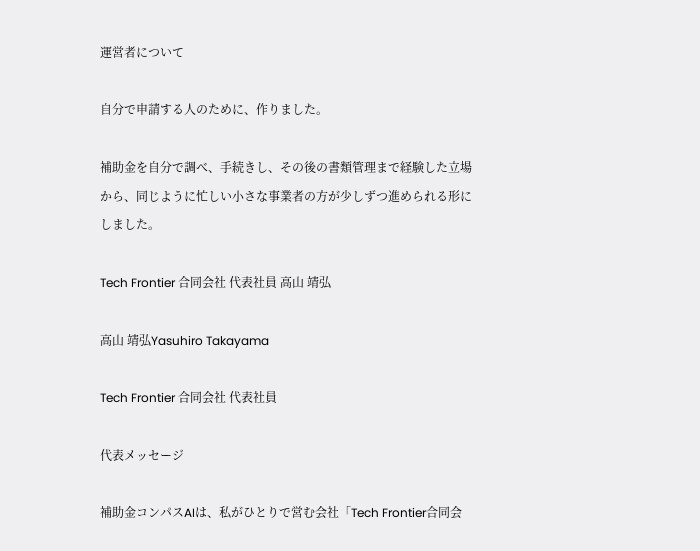運営者について

自分で申請する人のために、作りました。

補助金を自分で調べ、手続きし、その後の書類管理まで経験した立場から、同じように忙しい小さな事業者の方が少しずつ進められる形にしました。

Tech Frontier 合同会社 代表社員 高山 靖弘

高山 靖弘Yasuhiro Takayama

Tech Frontier 合同会社 代表社員

代表メッセージ

補助金コンパスAIは、私がひとりで営む会社「Tech Frontier合同会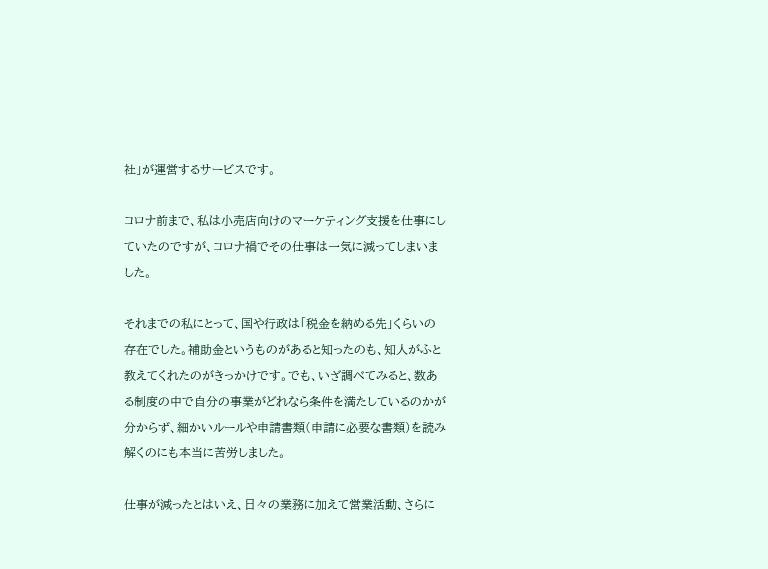社」が運営するサービスです。

コロナ前まで、私は小売店向けのマーケティング支援を仕事にしていたのですが、コロナ禍でその仕事は一気に減ってしまいました。

それまでの私にとって、国や行政は「税金を納める先」くらいの存在でした。補助金というものがあると知ったのも、知人がふと教えてくれたのがきっかけです。でも、いざ調べてみると、数ある制度の中で自分の事業がどれなら条件を満たしているのかが分からず、細かいルールや申請書類(申請に必要な書類)を読み解くのにも本当に苦労しました。

仕事が減ったとはいえ、日々の業務に加えて営業活動、さらに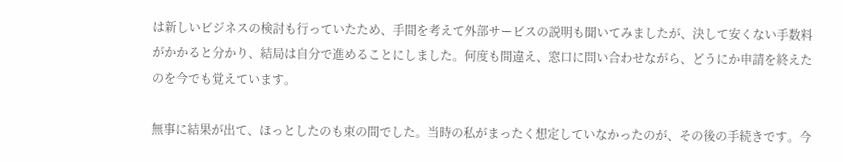は新しいビジネスの検討も行っていたため、手間を考えて外部サービスの説明も聞いてみましたが、決して安くない手数料がかかると分かり、結局は自分で進めることにしました。何度も間違え、窓口に問い合わせながら、どうにか申請を終えたのを今でも覚えています。

無事に結果が出て、ほっとしたのも束の間でした。当時の私がまったく想定していなかったのが、その後の手続きです。今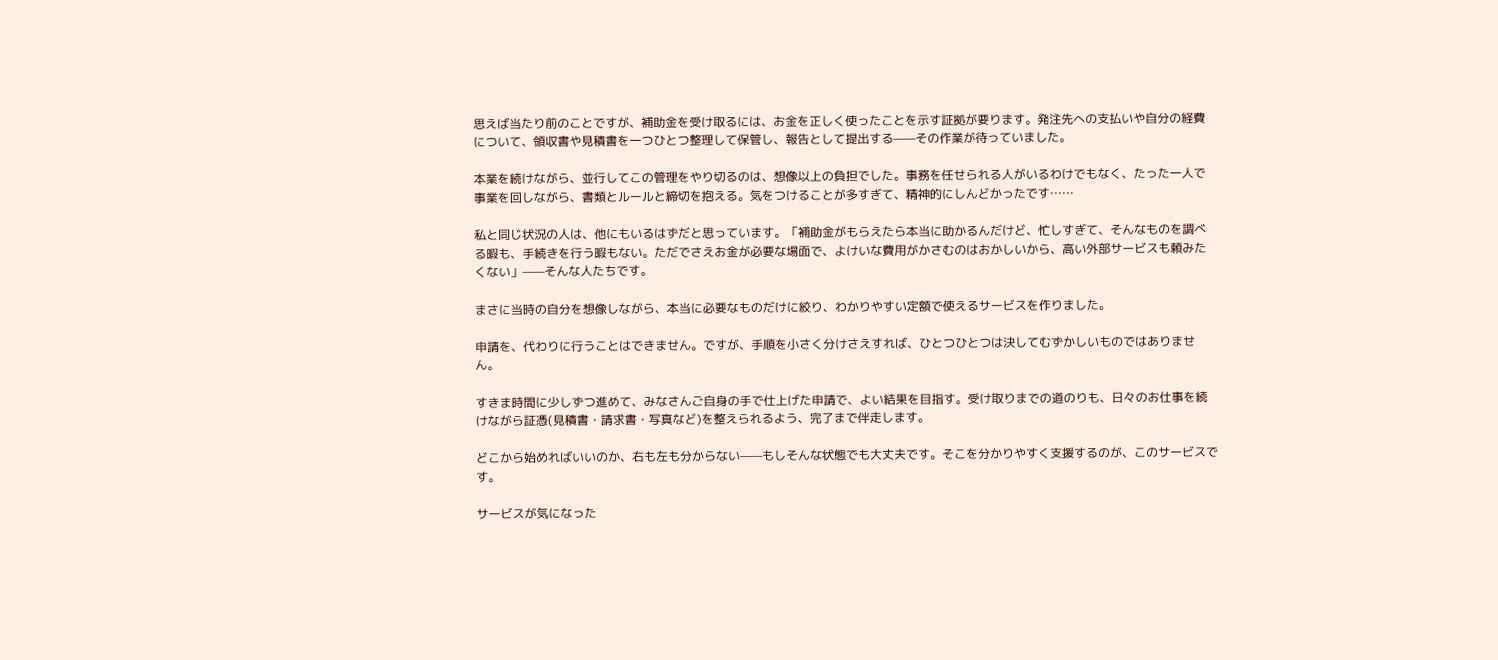思えば当たり前のことですが、補助金を受け取るには、お金を正しく使ったことを示す証拠が要ります。発注先への支払いや自分の経費について、領収書や見積書を一つひとつ整理して保管し、報告として提出する——その作業が待っていました。

本業を続けながら、並行してこの管理をやり切るのは、想像以上の負担でした。事務を任せられる人がいるわけでもなく、たった一人で事業を回しながら、書類とルールと締切を抱える。気をつけることが多すぎて、精神的にしんどかったです……

私と同じ状況の人は、他にもいるはずだと思っています。「補助金がもらえたら本当に助かるんだけど、忙しすぎて、そんなものを調べる暇も、手続きを行う暇もない。ただでさえお金が必要な場面で、よけいな費用がかさむのはおかしいから、高い外部サービスも頼みたくない」——そんな人たちです。

まさに当時の自分を想像しながら、本当に必要なものだけに絞り、わかりやすい定額で使えるサービスを作りました。

申請を、代わりに行うことはできません。ですが、手順を小さく分けさえすれば、ひとつひとつは決してむずかしいものではありません。

すきま時間に少しずつ進めて、みなさんご自身の手で仕上げた申請で、よい結果を目指す。受け取りまでの道のりも、日々のお仕事を続けながら証憑(見積書・請求書・写真など)を整えられるよう、完了まで伴走します。

どこから始めればいいのか、右も左も分からない——もしそんな状態でも大丈夫です。そこを分かりやすく支援するのが、このサービスです。

サービスが気になった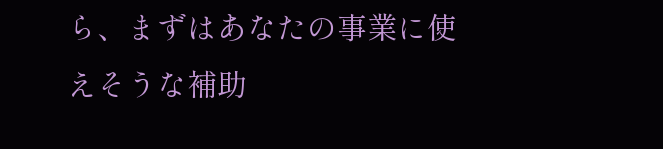ら、まずはあなたの事業に使えそうな補助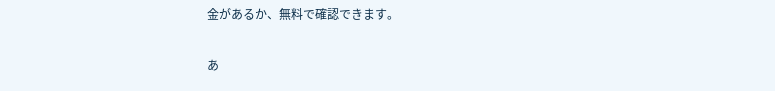金があるか、無料で確認できます。

あ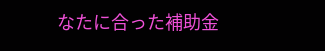なたに合った補助金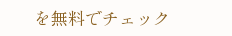を無料でチェック